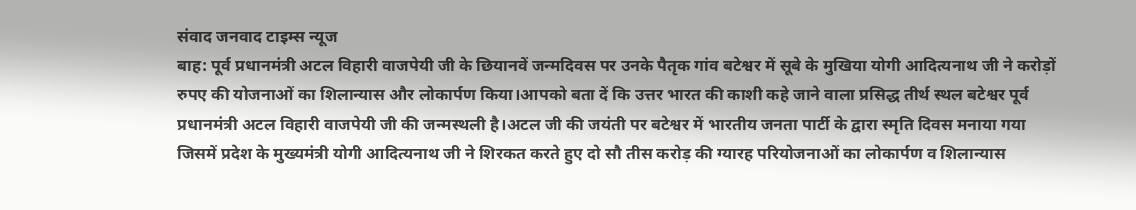संवाद जनवाद टाइम्स न्यूज
बाह: पूर्व प्रधानमंत्री अटल विहारी वाजपेयी जी के छियानवें जन्मदिवस पर उनके पैतृक गांव बटेश्वर में सूबे के मुखिया योगी आदित्यनाथ जी ने करोड़ों रुपए की योजनाओं का शिलान्यास और लोकार्पण किया।आपको बता दें कि उत्तर भारत की काशी कहे जाने वाला प्रसिद्ध तीर्थ स्थल बटेश्वर पूर्व प्रधानमंत्री अटल विहारी वाजपेयी जी की जन्मस्थली है।अटल जी की जयंती पर बटेश्वर में भारतीय जनता पार्टी के द्वारा स्मृति दिवस मनाया गया जिसमें प्रदेश के मुख्यमंत्री योगी आदित्यनाथ जी ने शिरकत करते हुए दो सौ तीस करोड़ की ग्यारह परियोजनाओं का लोकार्पण व शिलान्यास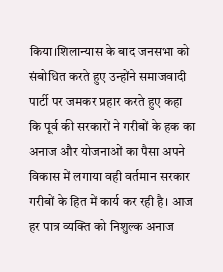किया।शिलान्यास के बाद जनसभा को संबोधित करते हुए उन्होंने समाजवादी पार्टी पर जमकर प्रहार करते हुए कहा कि पूर्व की सरकारों ने गरीबों के हक का अनाज और योजनाओं का पैसा अपने विकास में लगाया वही वर्तमान सरकार गरीबों के हित में कार्य कर रही है। आज हर पात्र व्यक्ति को निशुल्क अनाज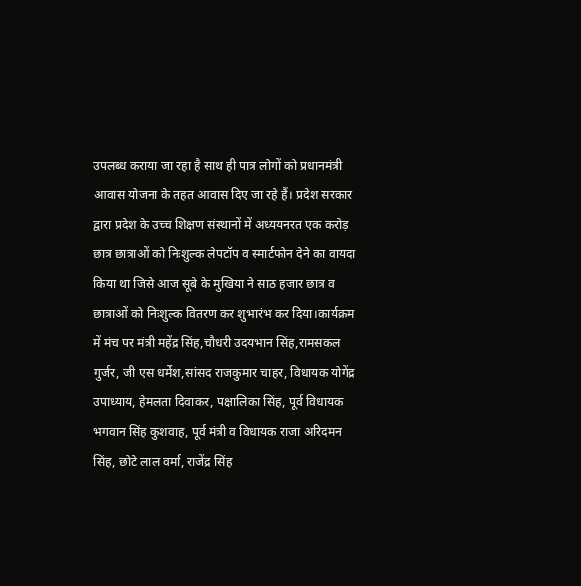उपलब्ध कराया जा रहा है साथ ही पात्र लोगों को प्रधानमंत्री आवास योजना के तहत आवास दिए जा रहे हैं। प्रदेश सरकार द्वारा प्रदेश के उच्च शिक्षण संस्थानों में अध्ययनरत एक करोड़ छात्र छात्राओं को निःशुल्क लेपटॉप व स्मार्टफोन देने का वायदा किया था जिसे आज सूबे के मुखिया ने साठ हजार छात्र व छात्राओं को निःशुल्क वितरण कर शुभारंभ कर दिया।कार्यक्रम में मंच पर मंत्री महेंद्र सिंह,चौधरी उदयभान सिंह,रामसकल गुर्जर, जी एस धर्मेश,सांसद राजकुमार चाहर, विधायक योगेंद्र उपाध्याय, हेमलता दिवाकर, पक्षालिका सिंह, पूर्व विधायक भगवान सिंह कुशवाह, पूर्व मंत्री व विधायक राजा अरिदमन सिंह, छोटे लाल वर्मा, राजेंद्र सिंह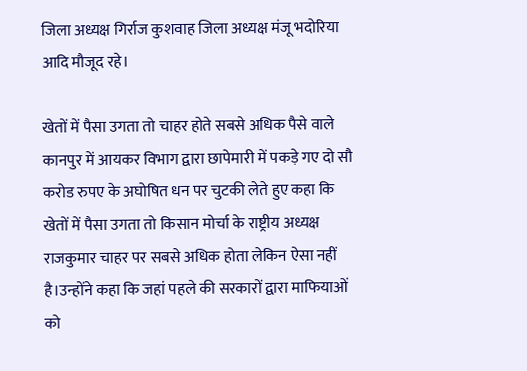जिला अध्यक्ष गिर्राज कुशवाह जिला अध्यक्ष मंजू भदोरिया आदि मौजूद रहे।

खेतों में पैसा उगता तो चाहर होते सबसे अधिक पैसे वाले
कानपुर में आयकर विभाग द्वारा छापेमारी में पकड़े गए दो सौ करोड रुपए के अघोषित धन पर चुटकी लेते हुए कहा कि खेतों में पैसा उगता तो किसान मोर्चा के राष्ट्रीय अध्यक्ष राजकुमार चाहर पर सबसे अधिक होता लेकिन ऐसा नहीं है।उन्होंने कहा कि जहां पहले की सरकारों द्वारा माफियाओं को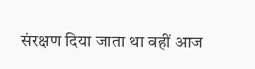संरक्षण दिया जाता था वहीं आज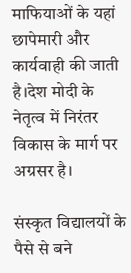माफियाओं के यहां छापेमारी और कार्यवाही की जाती है।देश मोदी के नेतृत्व में निरंतर विकास के मार्ग पर अग्रसर है।

संस्कृत विद्यालयों के पैसे से बने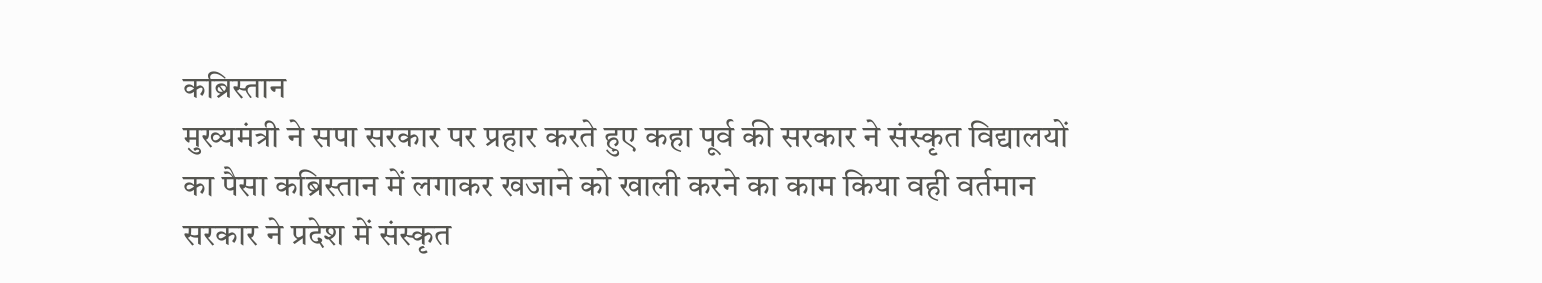कब्रिस्तान
मुख्यमंत्री ने सपा सरकार पर प्रहार करते हुए कहा पूर्व की सरकार ने संस्कृत विद्यालयों का पैसा कब्रिस्तान में लगाकर खजाने को खाली करने का काम किया वही वर्तमान सरकार ने प्रदेश में संस्कृत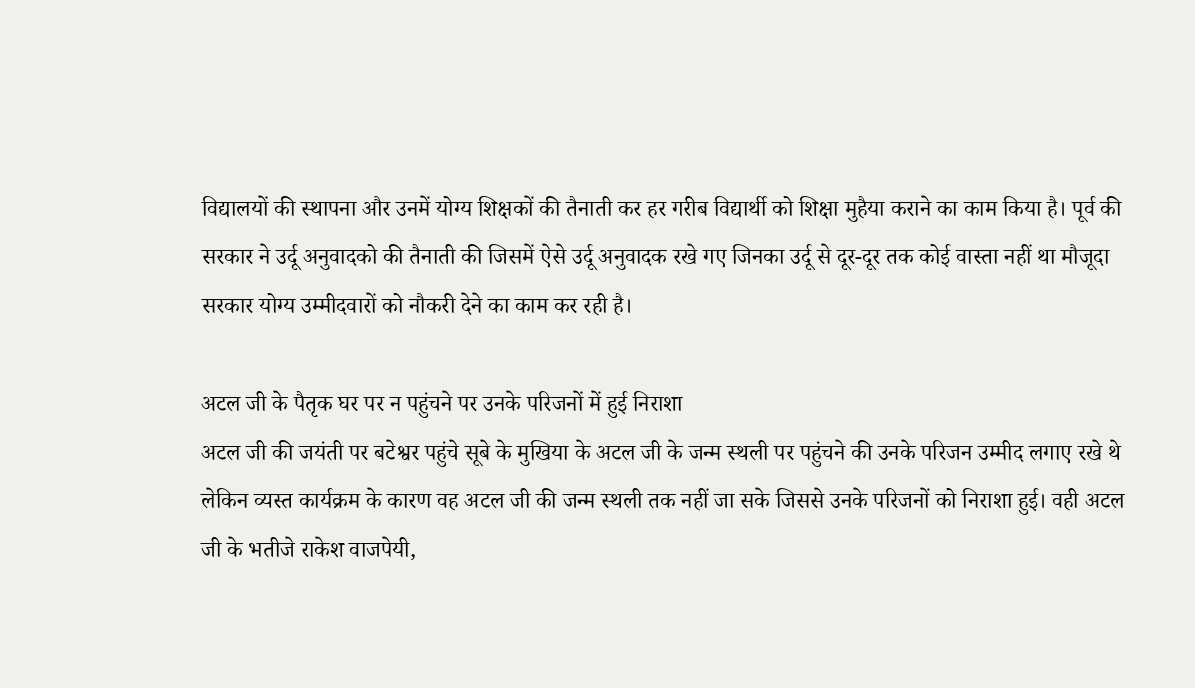विद्यालयों की स्थापना और उनमें योग्य शिक्षकों की तैनाती कर हर गरीब विद्यार्थी को शिक्षा मुहैया कराने का काम किया है। पूर्व की सरकार ने उर्दू अनुवादको की तैनाती की जिसमें ऐसे उर्दू अनुवादक रखे गए जिनका उर्दू से दूर-दूर तक कोई वास्ता नहीं था मौजूदा सरकार योग्य उम्मीदवारों को नौकरी देने का काम कर रही है।

अटल जी के पैतृक घर पर न पहुंचने पर उनके परिजनों में हुई निराशा
अटल जी की जयंती पर बटेश्वर पहुंचे सूबे के मुखिया के अटल जी के जन्म स्थली पर पहुंचने की उनके परिजन उम्मीद लगाए रखे थे लेकिन व्यस्त कार्यक्रम के कारण वह अटल जी की जन्म स्थली तक नहीं जा सके जिससे उनके परिजनों को निराशा हुई। वही अटल जी के भतीजे राकेश वाजपेयी,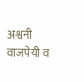अश्वनी वाजपेयी व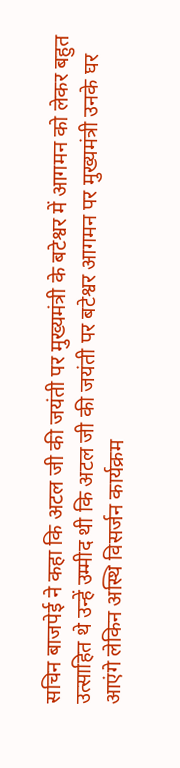सचिन बाजपेई ने कहा कि अटल जी की जयंती पर मुख्यमंत्री के बटेश्वर में आगमन को लेकर बहुत उत्साहित थे उन्हें उम्मीद थी कि अटल जी की जयंती पर बटेश्वर आगमन पर मुख्यमंत्री उनके घर आएंगे लेकिन अस्थि विसर्जन कार्यक्रम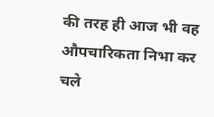की तरह ही आज भी वह औपचारिकता निभा कर चले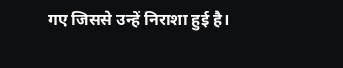गए जिससे उन्हें निराशा हुई है।